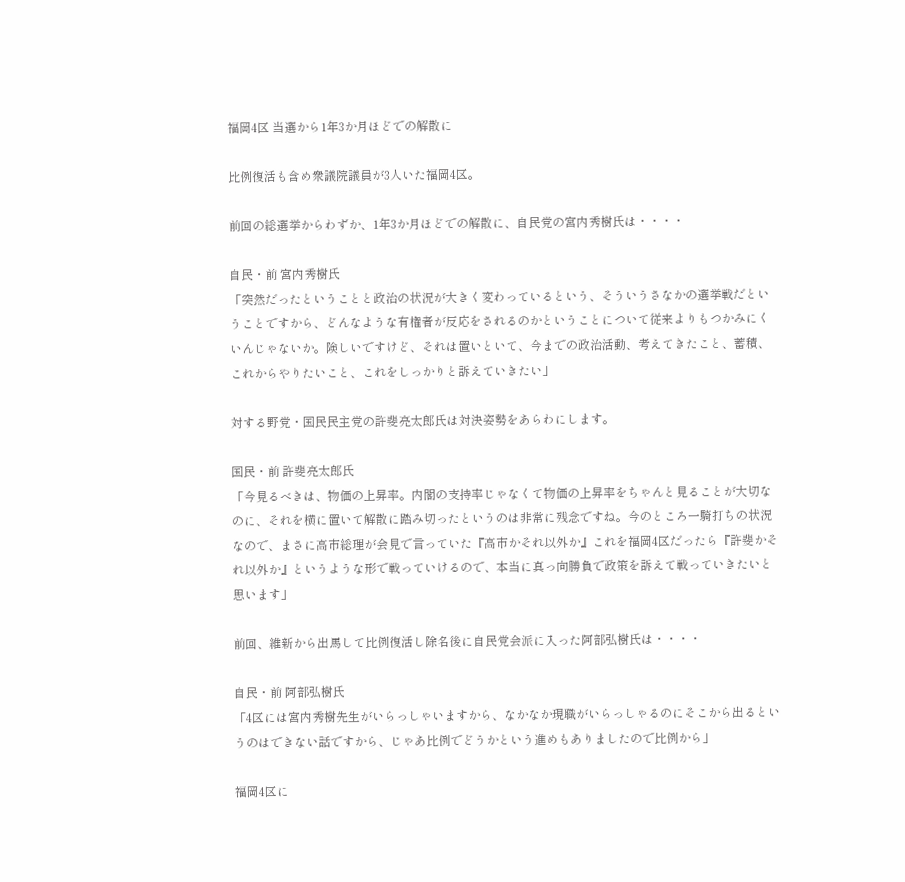福岡4区 当選から1年3か月ほどでの解散に

比例復活も含め衆議院議員が3人いた福岡4区。

前回の総選挙からわずか、1年3か月ほどでの解散に、自民党の宮内秀樹氏は・・・・

自民・前 宮内秀樹氏
「突然だったということと政治の状況が大きく変わっているという、そういうさなかの選挙戦だということですから、どんなような有権者が反応をされるのかということについて従来よりもつかみにくいんじゃないか。険しいですけど、それは置いといて、今までの政治活動、考えてきたこと、蓄積、これからやりたいこと、これをしっかりと訴えていきたい」

対する野党・国民民主党の許斐亮太郎氏は対決姿勢をあらわにします。

国民・前 許斐亮太郎氏
「今見るべきは、物価の上昇率。内閣の支持率じゃなくて物価の上昇率をちゃんと見ることが大切なのに、それを横に置いて解散に踏み切ったというのは非常に残念ですね。今のところ一騎打ちの状況なので、まさに高市総理が会見で言っていた『高市かそれ以外か』これを福岡4区だったら『許斐かそれ以外か』というような形で戦っていけるので、本当に真っ向勝負で政策を訴えて戦っていきたいと思います」

前回、維新から出馬して比例復活し除名後に自民党会派に入った阿部弘樹氏は・・・・

自民・前 阿部弘樹氏
「4区には宮内秀樹先生がいらっしゃいますから、なかなか現職がいらっしゃるのにそこから出るというのはできない話ですから、じゃあ比例でどうかという進めもありましたので比例から」

福岡4区に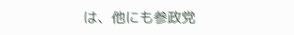は、他にも参政党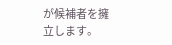が候補者を擁立します。